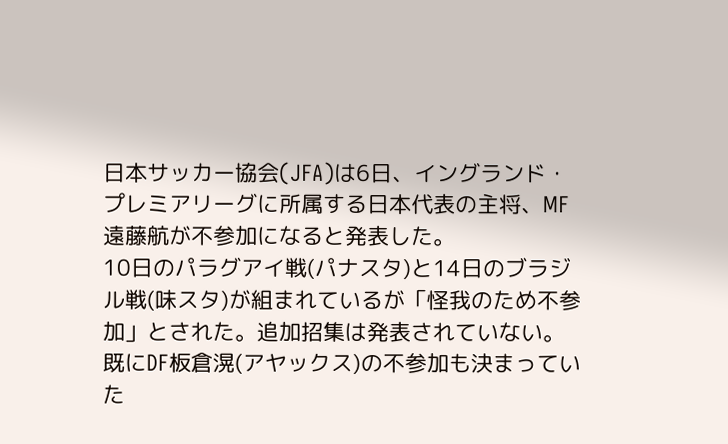日本サッカー協会(JFA)は6日、イングランド・プレミアリーグに所属する日本代表の主将、MF遠藤航が不参加になると発表した。
10日のパラグアイ戦(パナスタ)と14日のブラジル戦(味スタ)が組まれているが「怪我のため不参加」とされた。追加招集は発表されていない。
既にDF板倉滉(アヤックス)の不参加も決まっていた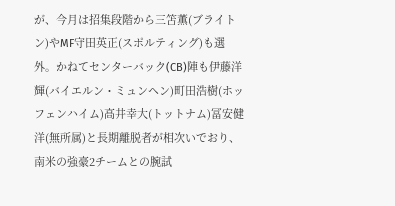が、今月は招集段階から三笘薫(ブライトン)やMF守田英正(スポルティング)も選外。かねてセンターバック(CB)陣も伊藤洋輝(バイエルン・ミュンヘン)町田浩樹(ホッフェンハイム)高井幸大(トットナム)冨安健洋(無所属)と長期離脱者が相次いでおり、南米の強豪2チームとの腕試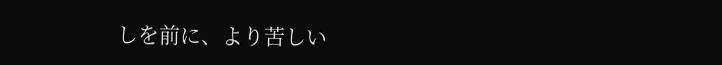しを前に、より苦しい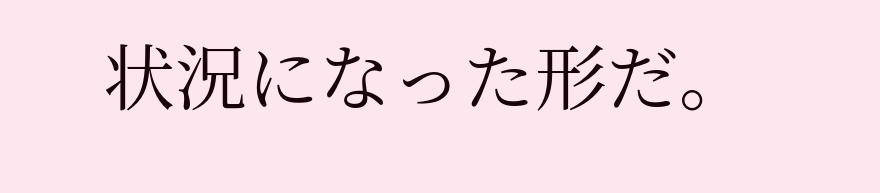状況になった形だ。